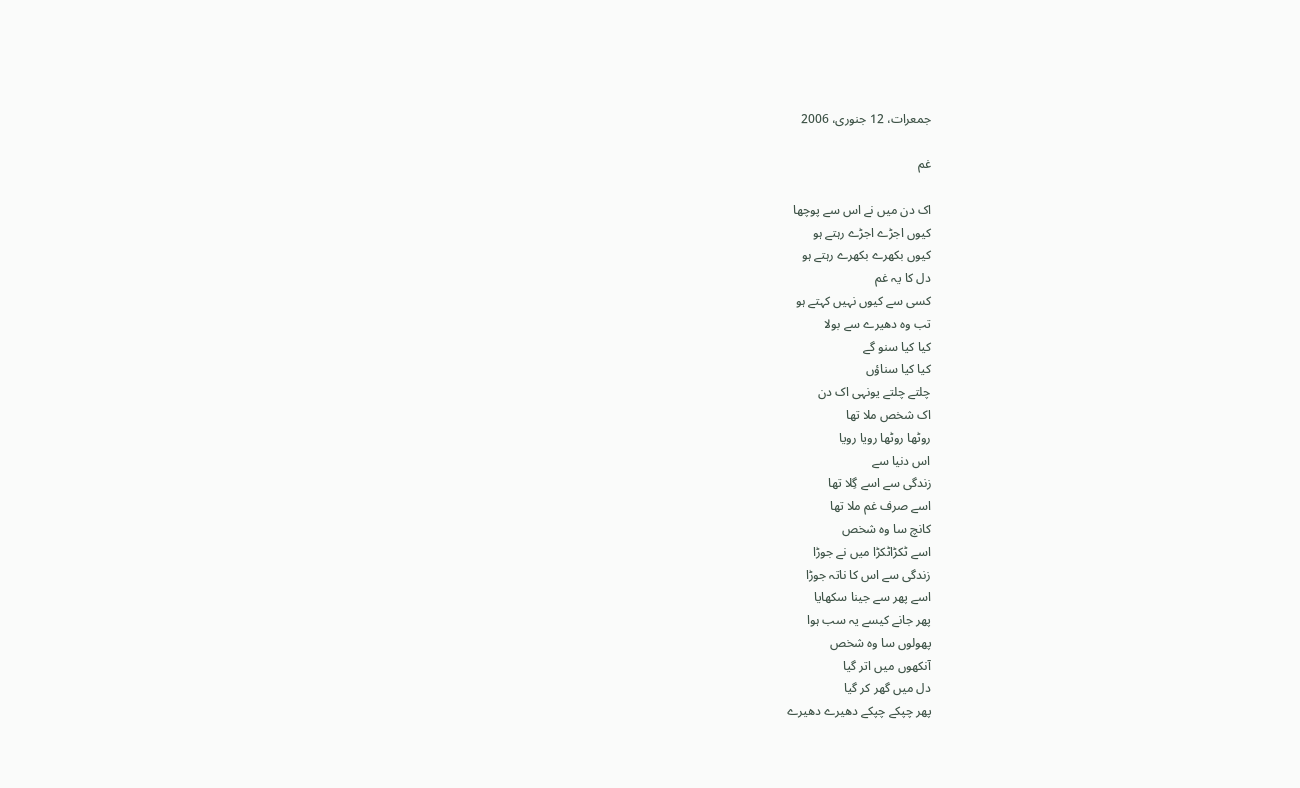جمعرات، 12 جنوری، 2006

غم

اک دن میں نے اس سے پوچھا
کیوں اجڑے اجڑے رہتے ہو
کیوں بکھرے بکھرے رہتے ہو
دل کا یہ غم
کسی سے کیوں نہیں کہتے ہو
تب وہ دھیرے سے بولا
کیا کیا سنو گے
کیا کیا سناؤں
چلتے چلتے یونہی اک دن
اک شخص ملا تھا
روٹھا روٹھا رویا رویا
اس دنیا سے
زندگی سے اسے گِلا تھا
اسے صرف غم ملا تھا
کانچ سا وہ شخص
اسے ٹکڑاٹکڑا میں نے جوڑا
زندگی سے اس کا ناتہ جوڑا
اسے پھر سے جینا سکھایا
پھر جانے کیسے یہ سب ہوا
پھولوں سا وہ شخص
آنکھوں میں اتر گیا
دل میں گھر کر گیا
پھر چپکے چپکے دھیرے دھیرے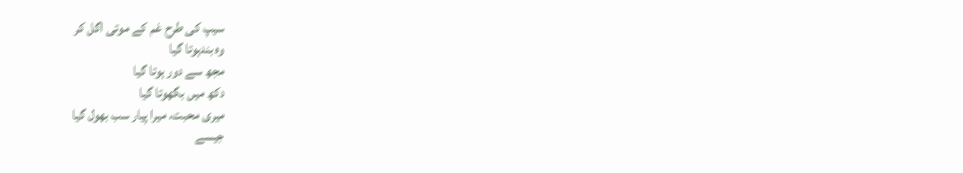سیپ کی طرح غم کے موتی اگل کر
وہ بندہوتا گیا
مجھ سے دور ہوتا گیا
دکھ میں بگھوتا گیا
میری محبت، میرا پیار سب بھول گیا
جیسے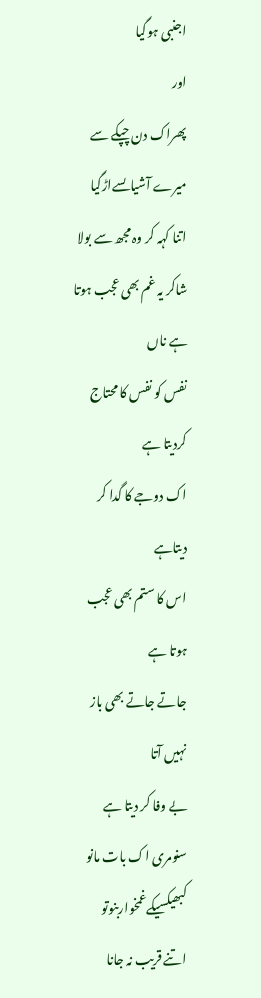اجنبی ہوگیا
اور
پھراک دن چپکے سے میرے آشیاںسےاڑگیا
اتنا کہہ کر وہ مجھ سے بولا
شاکر یہ غم بھی عجب ہوتا ہے ناں
نفس کو نفس کا محتاج کردیتا ہے
اک دوجے کا گدا کر دیتاہے
اس کا ستم بھی عجب ہوتا ہے
جاتے جاتے بھی باز نہیں آتا
بے وفا کر دیتا ہے
سنومری اک بات مانو
کبھیکسیکےغمخواربنوتو
اتنے قریب نہ جانا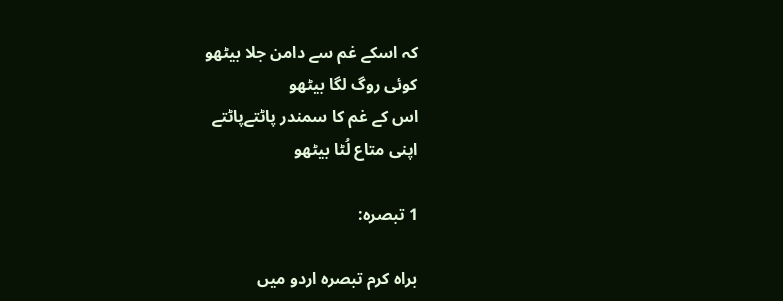کہ اسکے غم سے دامن جلا بیٹھو
کوئی روگ لگا بیٹھو
اس کے غم کا سمندر پاٹتےپاٹتے
اپنی متاع لُٹا بیٹھو

1 تبصرہ:

براہ کرم تبصرہ اردو میں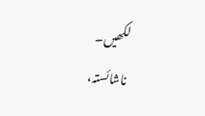لکھیں۔
ناشائستہ،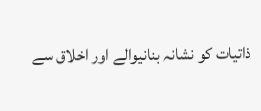ذاتیات کو نشانہ بنانیوالے اور اخلاق سے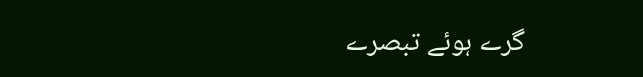گرے ہوئے تبصرے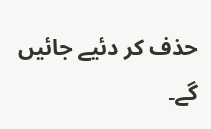حذف کر دئیے جائیں گے۔